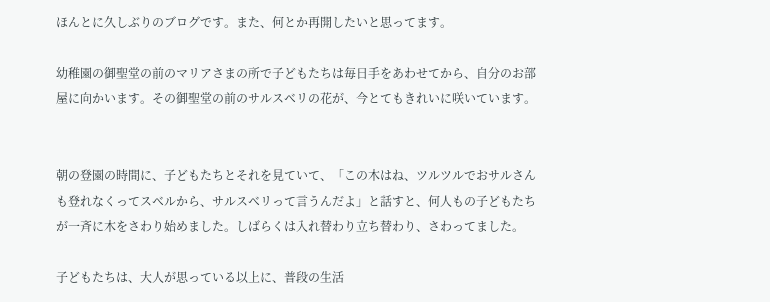ほんとに久しぶりのブログです。また、何とか再開したいと思ってます。

幼稚園の御聖堂の前のマリアさまの所で子どもたちは毎日手をあわせてから、自分のお部屋に向かいます。その御聖堂の前のサルスベリの花が、今とてもきれいに咲いています。


朝の登園の時間に、子どもたちとそれを見ていて、「この木はね、ツルツルでおサルさんも登れなくってスベルから、サルスベリって言うんだよ」と話すと、何人もの子どもたちが一斉に木をさわり始めました。しばらくは入れ替わり立ち替わり、さわってました。

子どもたちは、大人が思っている以上に、普段の生活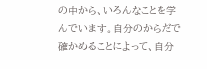の中から、いろんなことを学んでいます。自分のからだで確かめることによって、自分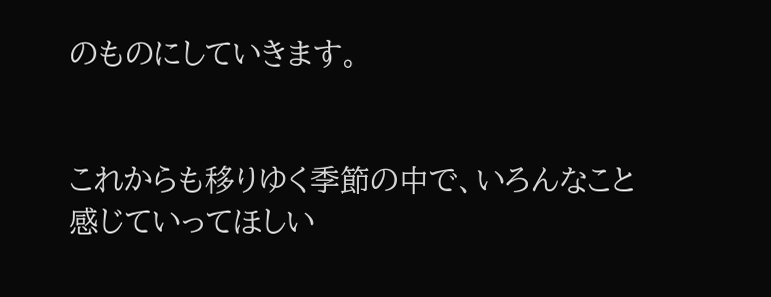のものにしていきます。


これからも移りゆく季節の中で、いろんなこと感じていってほしい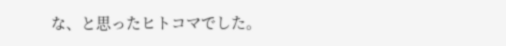な、と思ったヒトコマでした。